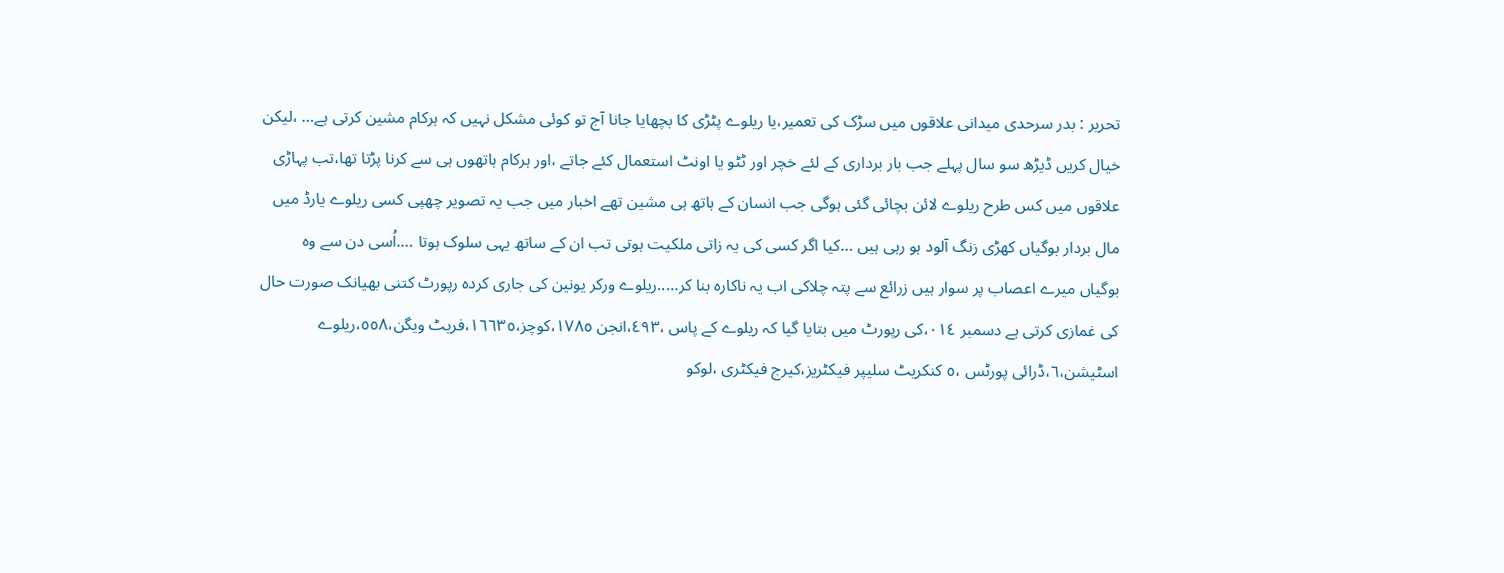تحریر : بدر سرحدی میدانی علاقوں میں سڑک کی تعمیر،یا ریلوے پٹڑی کا بچھایا جانا آج تو کوئی مشکل نہیں کہ ہرکام مشین کرتی ہے… ،لیکن خیال کریں ڈیڑھ سو سال پہلے جب بار برداری کے لئے خچر اور ٹٹو یا اونٹ استعمال کئے جاتے ،اور ہرکام ہاتھوں ہی سے کرنا پڑتا تھا،تب پہاڑی علاقوں میں کس طرح ریلوے لائن بچائی گئی ہوگی جب انسان کے ہاتھ ہی مشین تھے اخبار میں جب یہ تصویر چھپی کسی ریلوے یارڈ میں مال بردار بوگیاں کھڑی زنگ آلود ہو رہی ہیں …کیا اگر کسی کی یہ زاتی ملکیت ہوتی تب ان کے ساتھ یہی سلوک ہوتا ….اُسی دن سے وہ بوگیاں میرے اعصاب پر سوار ہیں زرائع سے پتہ چلاکی اب یہ ناکارہ بنا کر…..ریلوے ورکر یونین کی جاری کردہ رپورٹ کتنی بھیانک صورت حال کی غمازی کرتی ہے دسمبر ٠١٤،کی رپورٹ میں بتایا گیا کہ ریلوے کے پاس ،٤٩٣،انجن ١٧٨٥،کوچز،١٦٦٣٥،فریٹ ویگن،٥٥٨،ریلوے اسٹیشن،٦،ڈرائی پورٹس ،٥ کنکریٹ سلیپر فیکٹریز،کیرج فیکٹری ،لوکو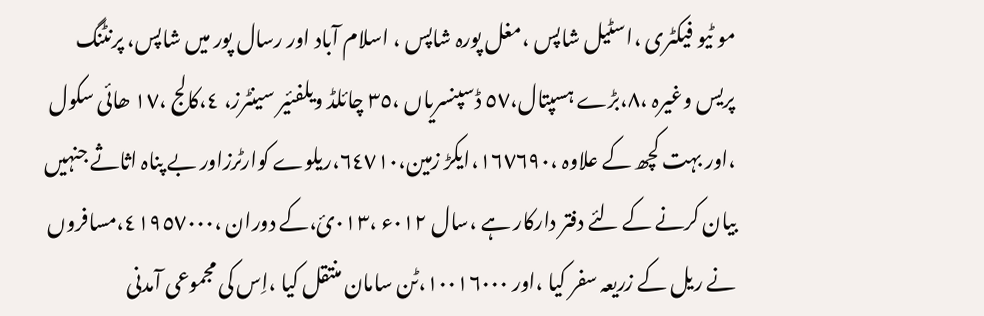مو ٹیو فیکٹری ،اسٹیل شاپس ،مغل پورہ شاپس ، اسلام آباد اور رسال پور میں شاپس، پرنٹنگ پریس وغیرہ ،٨،بڑے ہسپتال،٥٧ ڈسپنسریاں ،٣٥ چائلڈ ویلفئیر سینٹرز، ٤،کالج ،١٧ ھائی سکول ،اور بہت کچھ کے علاوہ ،١٦٧٦٩٠،ایکڑ زمین،٦٤٧١٠،ریلوے کوارٹرزاور بے پناہ اثاثے جنہیں بیان کرنے کے لئے دفتر دارکار ہے ،سال ٠١٢ء ،٠١٣ئ،کے دوران ،٤١٩٥٧٠٠٠،مسافروں نے ریل کے زریعہ سفر کیا ،اور ١٠٠١٦٠٠٠،ٹن سامان منتقل کیا ،اِس کی مجموعی آمدنی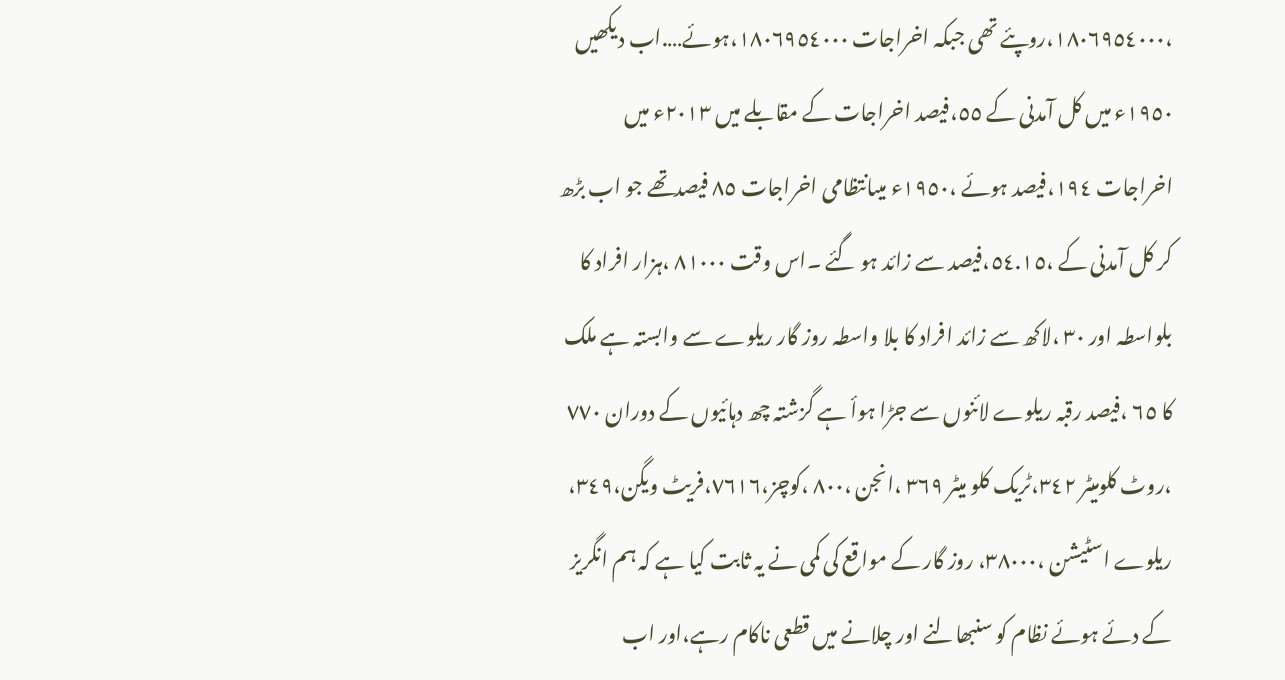،١٨٠٦٩٥٤٠٠٠،روپئے تھی جبکہ اخراجات ١٨٠٦٩٥٤٠٠٠،ہوئے….اب دیکھیں ١٩٥٠ء میں کل آمدنی کے ٥٥،فیصد اخراجات کے مقابلے میں ٢٠١٣ء میں اخراجات ١٩٤،فیصد ہوئے ،١٩٥٠ء میںانتظامی اخراجات ٨٥ فیصدتھے جو اب بڑھ کر کل آمدنی کے ،٥٤.١٥،فیصد سے زائد ہو گئے ۔اس وقت ٨١٠٠٠ ،ہزار افراد کا بلواسطہ اور ٣٠ ،لاکھ سے زائد افراد کا بلا واسطہ روز گار ریلوے سے وابستہ ہے ملک کا ٦٥ ،فیصد رقبہ ریلوے لائنوں سے جڑا ہوأ ہے گزشتہ چھ دہائیوں کے دوران ٧٧٠ ،روٹ کلومیٹر ٣٤٢،ٹریک کلو میٹر ٣٦٩ ،انجن ،٨٠٠ ،کوچز،٧٦١٦،فریٹ ویگن،٣٤٩، ریلوے اسٹیشن ،٣٨٠٠٠، روز گار کے مواقع کی کمی نے یہ ثابت کیا ہے کہ ہم انگریز کے دئے ہوئے نظام کو سنبھالنے اور چلانے میں قطعی ناکام رہے،اور اب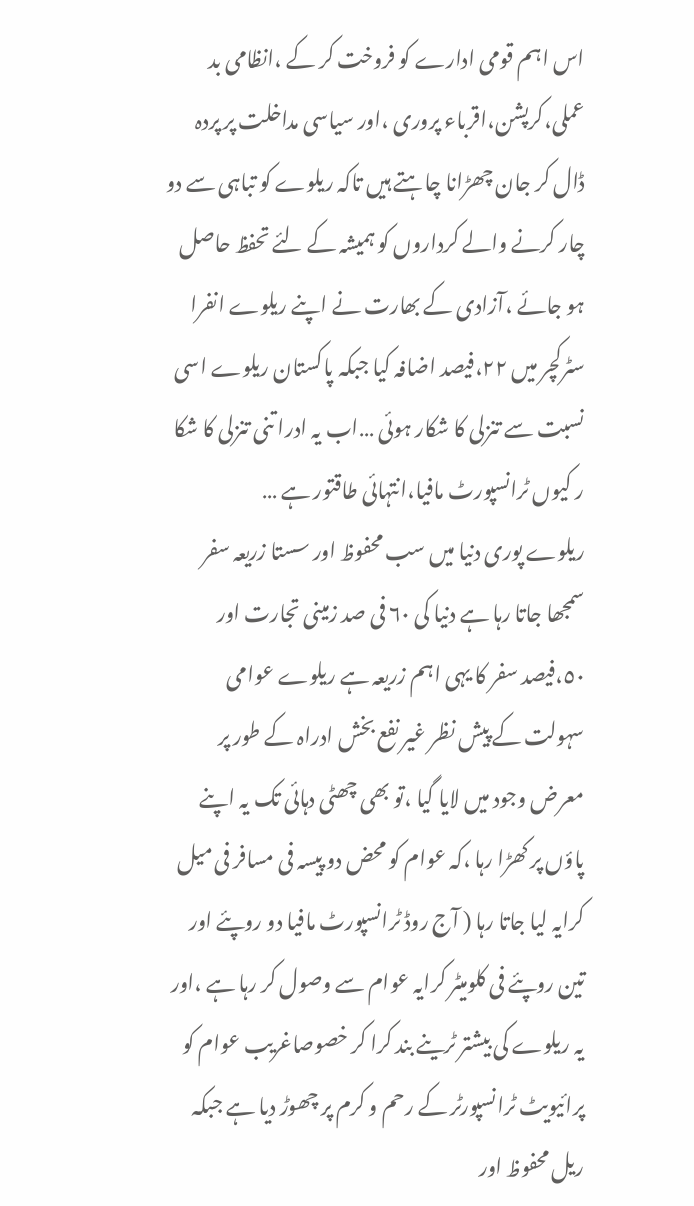اس اہم قومی ادارے کو فروخت کر کے ،انظامی بد عملی،کرپشن،اقرباء پروری ،اور سیاسی مداخلت پر پردہ ڈال کر جان چھڑانا چاہتے ہیں تاکہ ریلوے کو تباہی سے دو چار کرنے والے کرداروں کو ہمیشہ کے لئے تحفظ حاصل ہو جائے ،آزادی کے بھارت نے اپنے ریلوے انفرا سٹرکچر میں ٢٢،فیصد اضافہ کیا جبکہ پاکستان ریلوے اسی نسبت سے تنزلی کا شکار ہوئی …اب یہ ادرا تنی تنزلی کا شکا ر کیوں ٹرانسپورٹ مافیا،انتہائی طاقتور ہے …
ریلوے پوری دنیا میں سب محفوظ اور سستا زریعہ سفر سمجھا جاتا رہا ہے دنیا کی ٦٠ فی صد زمینی تجارت اور ٥٠،فیصد سفر کا یہی اہم زریعہ ہے ریلوے عوامی سہولت کے پیش نظر غیر نفع بخش ادراہ کے طور پر معرض وجود میں لایا گیا ،تو بھی چھٹی دہائی تک یہ اپنے پاؤں پر کھڑا رہا ،کہ عوام کو محض دو پیسہ فی مسافر فی میل کرایہ لیا جاتا رہا ( آج روڈ ٹرانسپورٹ مافیا دو روپئے اور تین روپئے فی کلومیٹر کرایہ عوام سے وصول کر رہا ہے ،اور یہ ریلوے کی بیشتر ٹرینے بند کرا کر خصوصاغریب عوام کو پرائیویٹ ٹرانسپورٹر کے رحم و کرم پر چھوڑ دیا ہے جبکہ ریل محفوظ اور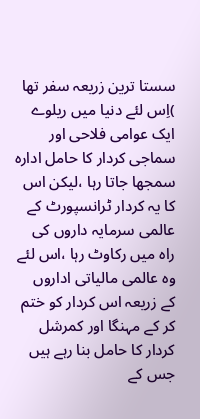سستا ترین زریعہ سفر تھا )اِس لئے دنیا میں ریلوے ایک عوامی فلاحی اور سماجی کردار کا حامل ادارہ سمجھا جاتا رہا ،لیکن اس کا یہ کردار ٹرانسپورٹ کے عالمی سرمایہ داروں کی راہ میں رکاوٹ رہا ،اس لئے وہ عالمی مالیاتی اداروں کے زریعہ اس کردار کو ختم کر کے مہنگا اور کمرشل کردار کا حامل بنا رہے ہیں جس کے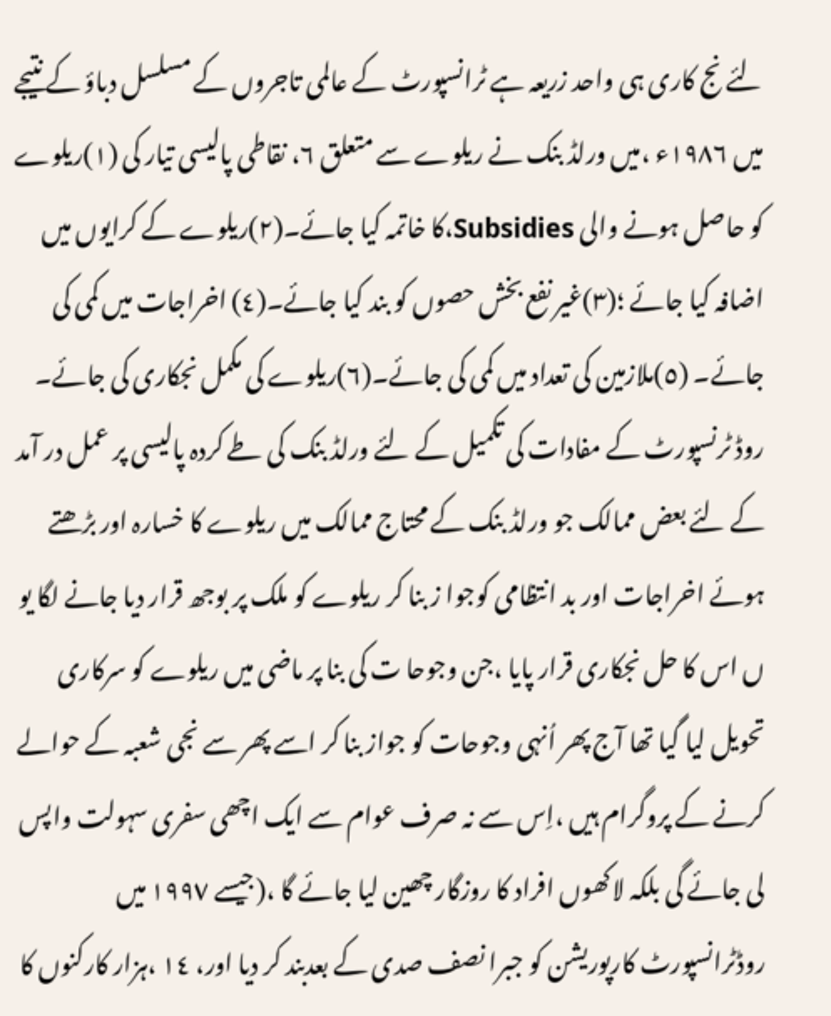لئے نج کاری ہی واحد زریعہ ہے ٹرانسپورٹ کے عالمی تاجروں کے مسلسل دباؤ کے نتیجے میں ١٩٨٦ء ،میں ورلڈ بنک نے ریلوے سے متعلق ٦، نقاطی پالیسی تیار کی (١)ریلوے کو حاصل ہونے والی Subsidies،کا خاتمہ کیا جائے۔(٢)ریلوے کے کرایوں میں اضافہ کیا جائے ؛(٣)غیر نفع بخش حصوں کو بند کیا جائے۔(٤) اخراجات میں کمی کی جائے۔ (٥)ملازمین کی تعداد میں کمی کی جائے۔(٦)ریلوے کی مکمل نجکاری کی جائے۔
روڈ ٹرنسپورٹ کے مفادات کی تکمیل کے لئے ورلڈ بنک کی طے کردہ پالیسی پر عمل در آمد کے لئے بعض ممالک جو ورلڈ بنک کے محتاج ممالک میں ریلوے کا خسارہ اور بڑھتے ہوئے اخراجات اور بد انتظامی کوجوا ز بنا کر ریلوے کو ملک پر بوجھ قرار دیا جانے لگا یو ں اس کا حل نجکاری قرار پایا ،جن وجوحا ت کی بنا پر ماضی میں ریلوے کو سرکاری تحویل لیا گیا تھا آج پھر اُنہی وجوحات کو جواز بنا کر اسے پھر سے نجی شعبہ کے حوالے کرنے کے پروگرام ہیں ،اِس سے نہ صرف عوام سے ایک اچھی سفری سہولت واپس لی جائے گی بلکہ لاکھوں افراد کا روزگار چھین لیا جائے گا ،(جیسے ١٩٩٧ میں روڈٹرانسپورٹ کارپوریشن کو جبرا نصف صدی کے بعدبند کر دیا اور، ١٤ ،ہزار کارکنوں کا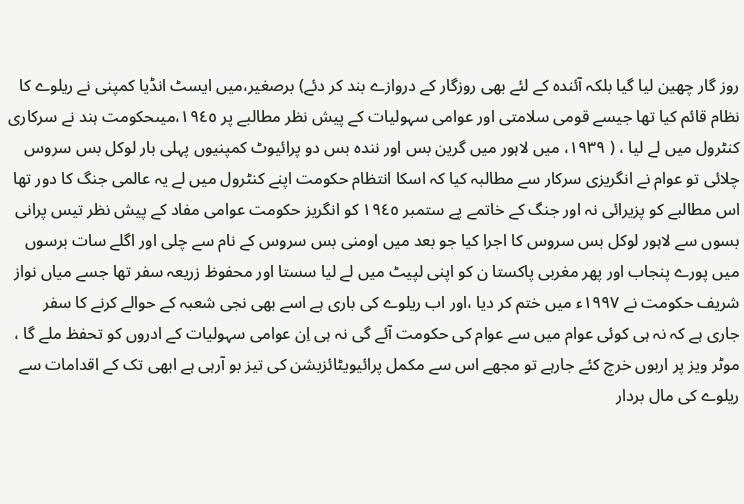روز گار چھین لیا گیا بلکہ آئندہ کے لئے بھی روزگار کے دروازے بند کر دئے) برصغیر،میں ایسٹ انڈیا کمپنی نے ریلوے کا نظام قائم کیا تھا جیسے قومی سلامتی اور عوامی سہولیات کے پیش نظر مطالبے پر ١٩٤٥،میںحکومت ہند نے سرکاری کنٹرول میں لے لیا ، ( ١٩٣٩، میں لاہور میں گرین بس اور نندہ بس دو پرائیوٹ کمپنیوں پہلی بار لوکل بس سروس چلائی تو عوام نے انگریزی سرکار سے مطالبہ کیا کہ اسکا انتظام حکومت اپنے کنٹرول میں لے یہ عالمی جنگ کا دور تھا اس مطالبے کو پزیرائی نہ اور جنگ کے خاتمے پے ستمبر ١٩٤٥ کو انگریز حکومت عوامی مفاد کے پیش نظر تیس پرانی بسوں سے لاہور لوکل بس سروس کا اجرا کیا جو بعد میں اومنی بس سروس کے نام سے چلی اور اگلے سات برسوں میں پورے پنجاب اور پھر مغربی پاکستا ن کو اپنی لپیٹ میں لے لیا سستا اور محفوظ زریعہ سفر تھا جسے میاں نواز شریف حکومت نے ١٩٩٧ء میں ختم کر دیا ،اور اب ریلوے کی باری ہے اسے بھی نجی شعبہ کے حوالے کرنے کا سفر جاری ہے کہ نہ ہی کوئی عوام میں سے عوام کی حکومت آئے گی نہ ہی اِن عوامی سہولیات کے ادروں کو تحفظ ملے گا ، موٹر ویز پر اربوں خرچ کئے جارہے تو مجھے اس سے مکمل پرائیویٹائزیشن کی تیز بو آرہی ہے ابھی تک کے اقدامات سے ریلوے کی مال بردار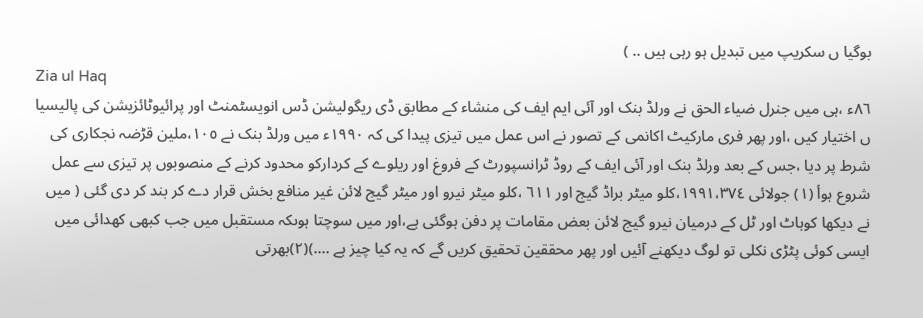بوگیا ں سکریپ میں تبدیل ہو رہی ہیں .. )
Zia ul Haq
٨٦ء ،ہی میں جنرل ضیاء الحق نے ورلڈ بنک اور آئی ایم ایف کی منشاء کے مطابق ڈی ریگولیشن ڈس انویسٹمنٹ اور پرائیوٹائزیشن کی پالیسیا ں اختیار کیں ،اور پھر فری مارکیٹ اکانمی کے تصور نے اس عمل میں تیزی پیدا کی کہ ١٩٩٠ء میں ورلڈ بنک نے ١٠٥،ملین قڑضہ نجکاری کی شرط پر دیا ،جس کے بعد ورلڈ بنک اور آئی ایف کے روڈ ٹرانسپورٹ کے فروغ اور ریلوے کے کردارکو محدود کرنے کے منصوبوں پر تیزی سے عمل شروع ہوأ (١) جولائی ١٩٩١،٣٧٤،کلو میٹر براڈ گیج اور ٦١١ ،کلو میٹر نیرو اور میٹر گیج لائن غیر منافع بخش قرار دے کر بند کر دی گئی ( میں نے دیکھا کوہاٹ اور ٹل کے درمیان نیرو گیج لائن بعض مقامات پر دفن ہوگئی ہے،اور میں سوچتا ہوںکہ مستقبل میں جب کبھی کھدائی میں ایسی کوئی پٹڑی نکلی تو لوگ دیکھنے آئیں اور پھر محققین تحقیق کریں گے کہ یہ کیا چیز ہے ….)(٢)بھرتی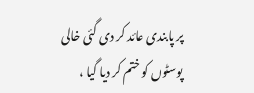پر پابندی عائد کر دی گئی خالی پوسٹوں کو ختم کر دیا گیا ،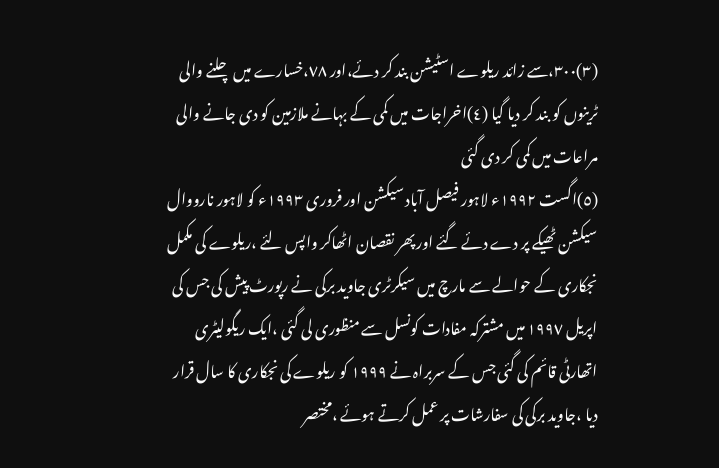(٣)٣٠٠،سے زائد ریلوے اسٹیشن بند کر دئے،اور ٧٨،خسارے میں چلنے والی ٹرینوں کو بند کر دیا گیا (٤)اخراجات میں کمی کے بہانے ملازمین کو دی جانے والی مراعات میں کمی کر دی گئی
(٥)اگست ١٩٩٢ء لاہور فیصل آباد سیکشن اور فروری ١٩٩٣ء کو لاہور نارووال سیکشن ٹھیکے پر دے دئے گئے اور پھر نقصان اٹھاکر واپس لئے ،ریلوے کی مکمل نجکاری کے حوالے سے مارچ میں سیکرٹری جاوید برکی نے رپورٹ پیش کی جس کی اپریل ١٩٩٧ میں مشترکہ مفادات کونسل سے منظوری لی گئی ،ایک ریگولیٹری اتھارٹی قائم کی گئی جس کے سربراہ نے ١٩٩٩ کو ریلوے کی نجکاری کا سال قرار دیا ،جاوید برکی کی سفارشات پر عمل کرتے ہوئے ،مختصر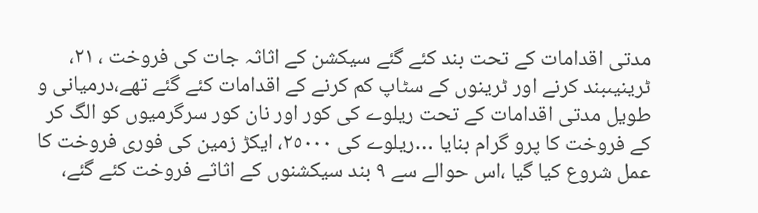مدتی اقدامات کے تحت بند کئے گئے سیکشن کے اثاثہ جات کی فروخت ، ٢١، ٹرینیںبند کرنے اور ٹرینوں کے سٹاپ کم کرنے کے اقدامات کئے گئے تھے،درمیانی و طویل مدتی اقدامات کے تحت ریلوے کی کور اور نان کور سرگرمیوں کو الگ کر کے فروخت کا پرو گرام بنایا …ریلوے کی ٢٥٠٠٠، ایکڑ زمین کی فوری فروخت کا عمل شروع کیا گیا ،اس حوالے سے ٩ بند سیکشنوں کے اثاثے فروخت کئے گئے،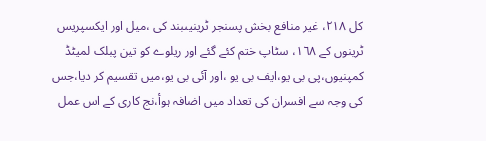کل ٢١٨، غیر منافع بخش پسنجر ٹرینیںبند کی ،میل اور ایکسپریس ٹرینوں کے ١٦٨، سٹاپ ختم کئے گئے اور ریلوے کو تین پبلک لمیٹڈ کمپنیوں،پی بی یو،ایف بی یو ،اور آئی بی یو،میں تقسیم کر دیا،جس کی وجہ سے افسران کی تعداد میں اضافہ ہوأ،نج کاری کے اس عمل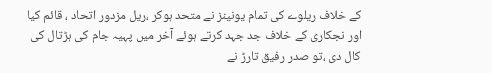کے خلاف ریلوے کی تمام یونینز نے متحد ہوکر ،ریل مزدور اتحاد ، قائم کیا اور نجکاری کے خلاف جد جہد کرتے ہوئے آخر میں پہیہ جام کی ہڑتال کی کال دی ،تو صدر رفیق تارڑ نے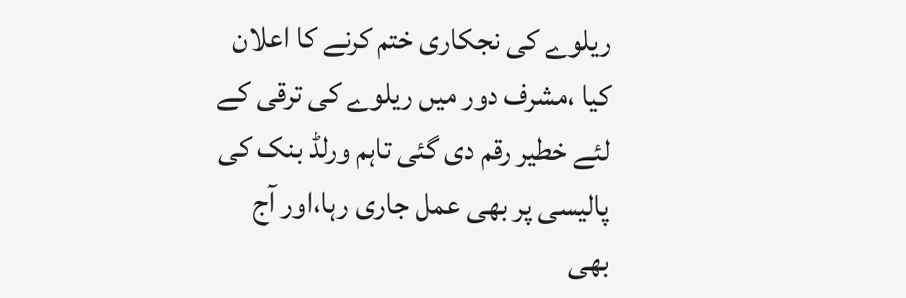ریلوے کی نجکاری ختم کرنے کا اعلان کیا ،مشرف دور میں ریلوے کی ترقی کے لئے خطیر رقم دی گئی تاہم ورلڈ بنک کی پالیسی پر بھی عمل جاری رہا،اور آج بھی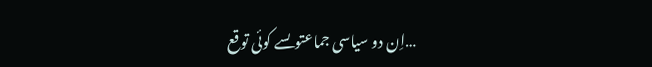…اِن دو سیاسی جماعتوںسے کوئی توقع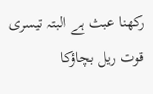رکھنا عبث ہے البتہ تیسری قوت ریل بچاؤکا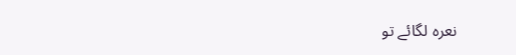نعرہ لگائے تو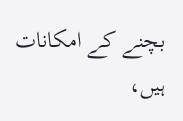بچنے کے امکانات ہیں،